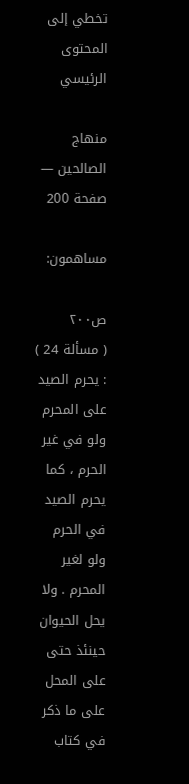تخطي إلى المحتوى الرئيسي

منهاج الصالحين — صفحة 200

مساهمون:

ص٢٠٠
( مسألة 24 ) : يحرم الصيد على المحرم ولو في غير الحرم ، كما يحرم الصيد في الحرم ولو لغير المحرم . ولا يحل الحيوان حينئذ حتى على المحل على ما ذكر في كتاب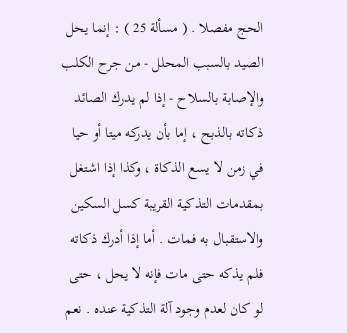الحج مفصلا . ( مسألة 25 ) : إنما يحل الصيد بالسبب المحلل - من جرح الكلب والإصابة بالسلاح - إذا لم يدرك الصائد ذكاته بالذبح ، إما بأن يدركه ميتا أو حيا في زمن لا يسع الذكاة ، وكذا إذا اشتغل بمقدمات التذكية القريبة كسل السكين والاستقبال به فمات . أما إذا أدرك ذكاته فلم يذكه حتى مات فإنه لا يحل ، حتى لو كان لعدم وجود آلة التذكية عنده . نعم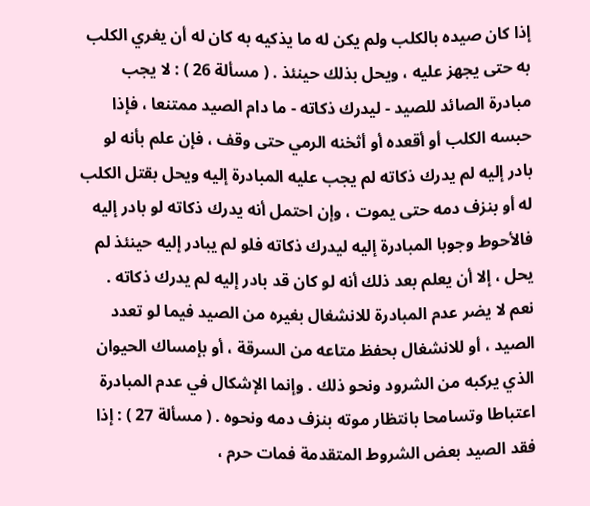إذا كان صيده بالكلب ولم يكن له ما يذكيه به كان له أن يغري الكلب به حتى يجهز عليه ، ويحل بذلك حينئذ . ( مسألة 26 ) : لا يجب مبادرة الصائد للصيد - ليدرك ذكاته - ما دام الصيد ممتنعا ، فإذا حبسه الكلب أو أقعده أو أثخنه الرمي حتى وقف ، فإن علم بأنه لو بادر إليه لم يدرك ذكاته لم يجب عليه المبادرة إليه ويحل بقتل الكلب له أو بنزف دمه حتى يموت ، وإن احتمل أنه يدرك ذكاته لو بادر إليه فالأحوط وجوبا المبادرة إليه ليدرك ذكاته فلو لم يبادر إليه حينئذ لم يحل ، إلا أن يعلم بعد ذلك أنه لو كان قد بادر إليه لم يدرك ذكاته . نعم لا يضر عدم المبادرة للانشغال بغيره من الصيد فيما لو تعدد الصيد ، أو للانشغال بحفظ متاعه من السرقة ، أو بإمساك الحيوان الذي يركبه من الشرود ونحو ذلك . وإنما الإشكال في عدم المبادرة اعتباطا وتسامحا بانتظار موته بنزف دمه ونحوه . ( مسألة 27 ) : إذا فقد الصيد بعض الشروط المتقدمة فمات حرم ،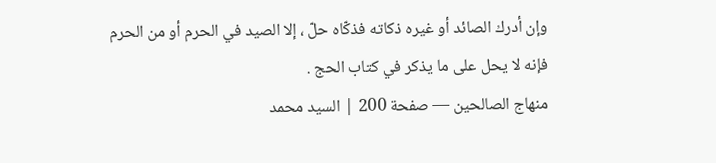وإن أدرك الصائد أو غيره ذكاته فذكّاه حلّ ، إلا الصيد في الحرم أو من الحرم فإنه لا يحل على ما يذكر في كتاب الحج .
منهاج الصالحين — صفحة 200 | السيد محمد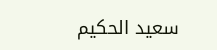سعيد الحكيم